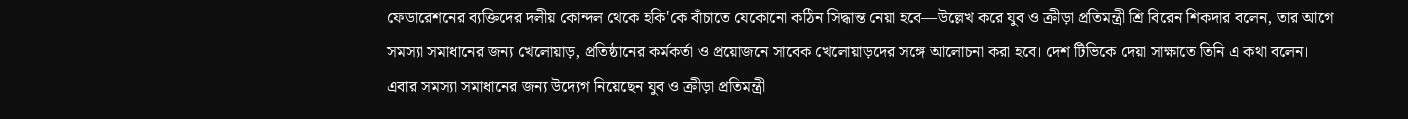ফেডারেশনের ব্যক্তিদের দলীয় কোন্দল থেকে হকি'কে বাঁচাতে যেকোনো কঠিন সিদ্ধান্ত নেয়া হবে—উল্লেখ করে যুব ও ক্রীড়া প্রতিমন্ত্রী শ্রি বিরেন শিকদার বলেন, তার আগে সমস্যা সমাধানের জন্য খেলোয়াড়, প্রতিষ্ঠানের কর্মকর্তা ও প্রয়োজনে সাবেক খেলোয়াড়দের সঙ্গে আলোচনা করা হবে। দেশ টিভিকে দেয়া সাক্ষাতে তিনি এ কথা বলেন।
এবার সমস্যা সমাধানের জন্য উদ্যেগ নিয়েছেন যুব ও ক্রীড়া প্রতিমন্ত্রী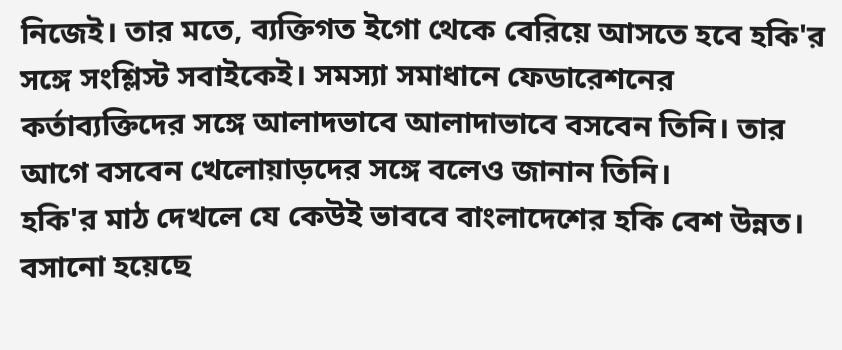নিজেই। তার মতে, ব্যক্তিগত ইগো থেকে বেরিয়ে আসতে হবে হকি'র সঙ্গে সংশ্লিস্ট সবাইকেই। সমস্যা সমাধানে ফেডারেশনের কর্তাব্যক্তিদের সঙ্গে আলাদভাবে আলাদাভাবে বসবেন তিনি। তার আগে বসবেন খেলোয়াড়দের সঙ্গে বলেও জানান তিনি।
হকি'র মাঠ দেখলে যে কেউই ভাববে বাংলাদেশের হকি বেশ উন্নত। বসানো হয়েছে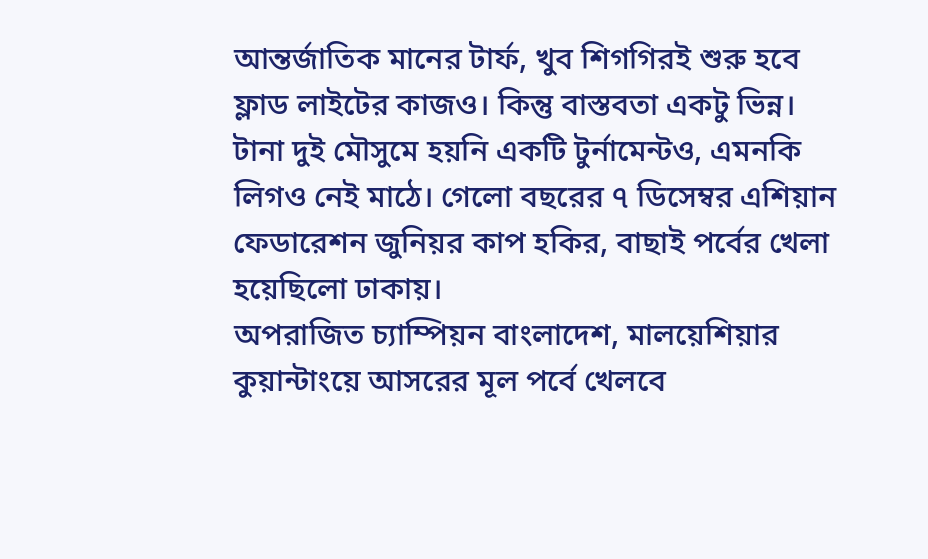আন্তর্জাতিক মানের টার্ফ, খুব শিগগিরই শুরু হবে ফ্লাড লাইটের কাজও। কিন্তু বাস্তবতা একটু ভিন্ন। টানা দুই মৌসুমে হয়নি একটি টুর্নামেন্টও, এমনকি লিগও নেই মাঠে। গেলো বছরের ৭ ডিসেম্বর এশিয়ান ফেডারেশন জুনিয়র কাপ হকির, বাছাই পর্বের খেলা হয়েছিলো ঢাকায়।
অপরাজিত চ্যাম্পিয়ন বাংলাদেশ, মালয়েশিয়ার কুয়ান্টাংয়ে আসরের মূল পর্বে খেলবে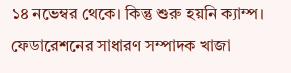১৪ নভেম্বর থেকে। কিন্তু শুরু হয়নি ক্যাম্প। ফেডারেশনের সাধারণ সম্পাদক খাজা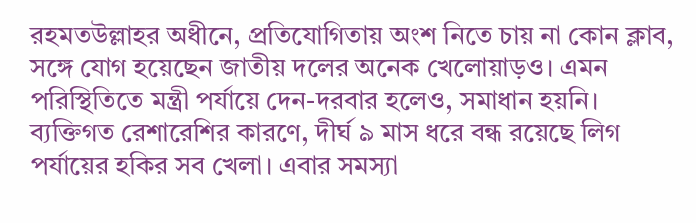রহমতউল্লাহর অধীনে, প্রতিযোগিতায় অংশ নিতে চায় না কোন ক্লাব, সঙ্গে যোগ হয়েছেন জাতীয় দলের অনেক খেলোয়াড়ও। এমন পরিস্থিতিতে মন্ত্রী পর্যায়ে দেন-দরবার হলেও, সমাধান হয়নি।
ব্যক্তিগত রেশারেশির কারণে, দীর্ঘ ৯ মাস ধরে বন্ধ রয়েছে লিগ পর্যায়ের হকির সব খেলা। এবার সমস্যা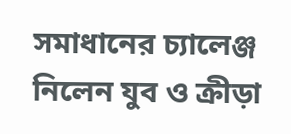সমাধানের চ্যালেঞ্জ নিলেন যুব ও ক্রীড়া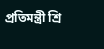প্রতিমন্ত্রী শ্রি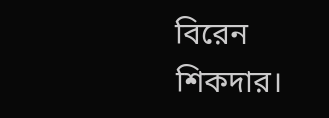বিরেন শিকদার।